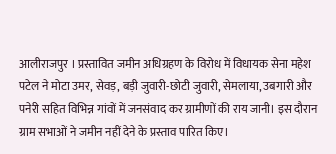आलीराजपुर । प्रस्तावित जमीन अधिग्रहण के विरोध में विधायक सेना महेश पटेल ने मोटा उमर, सेवड़, बड़ी जुवारी-छोटी जुवारी, सेमलाया, उबगारी और पनेरी सहित विभिन्न गांवों में जनसंवाद कर ग्रामीणों की राय जानी। इस दौरान ग्राम सभाओं ने जमीन नहीं देने के प्रस्ताव पारित किए।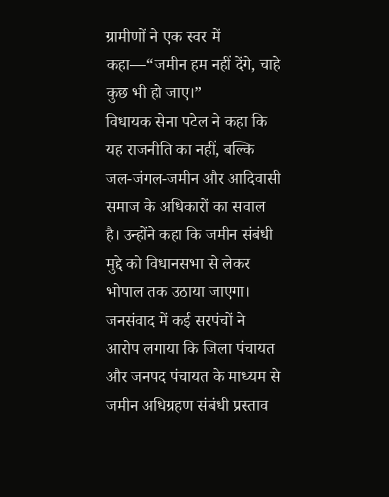ग्रामीणों ने एक स्वर में कहा—“जमीन हम नहीं देंगे, चाहे कुछ भी हो जाए।”
विधायक सेना पटेल ने कहा कि यह राजनीति का नहीं, बल्कि जल-जंगल-जमीन और आदिवासी समाज के अधिकारों का सवाल है। उन्होंने कहा कि जमीन संबंधी मुद्दे को विधानसभा से लेकर भोपाल तक उठाया जाएगा।
जनसंवाद में कई सरपंचों ने आरोप लगाया कि जिला पंचायत और जनपद पंचायत के माध्यम से जमीन अधिग्रहण संबंधी प्रस्ताव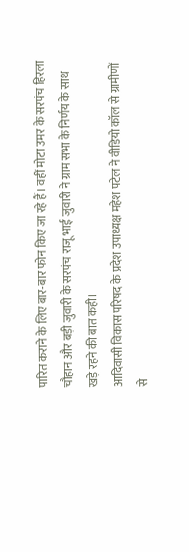पारित कराने के लिए बार-बार फोन किए जा रहे हैं। वहीं मोटा उमर के सरपंच हिरला चौहान और बड़ी जुवारी के सरपंच राजू भाई जुवारी ने ग्राम सभा के निर्णय के साथ खड़े रहने की बात कही।
आदिवासी विकास परिषद के प्रदेश उपाध्यक्ष महेश पटेल ने वीडियो कॉल से ग्रामीणों से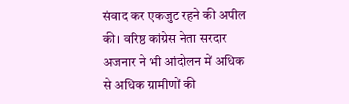संवाद कर एकजुट रहने की अपील की। वरिष्ठ कांग्रेस नेता सरदार अजनार ने भी आंदोलन में अधिक से अधिक ग्रामीणों की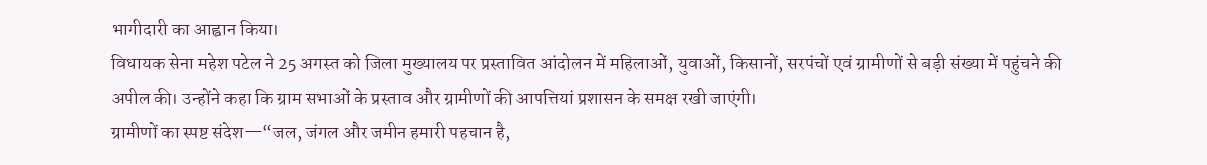भागीदारी का आह्वान किया।
विधायक सेना महेश पटेल ने 25 अगस्त को जिला मुख्यालय पर प्रस्तावित आंदोलन में महिलाओं, युवाओं, किसानों, सरपंचों एवं ग्रामीणों से बड़ी संख्या में पहुंचने की अपील की। उन्होंने कहा कि ग्राम सभाओं के प्रस्ताव और ग्रामीणों की आपत्तियां प्रशासन के समक्ष रखी जाएंगी।
ग्रामीणों का स्पष्ट संदेश—“जल, जंगल और जमीन हमारी पहचान है,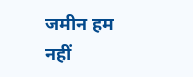जमीन हम नहीं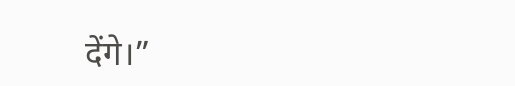देंगे।”